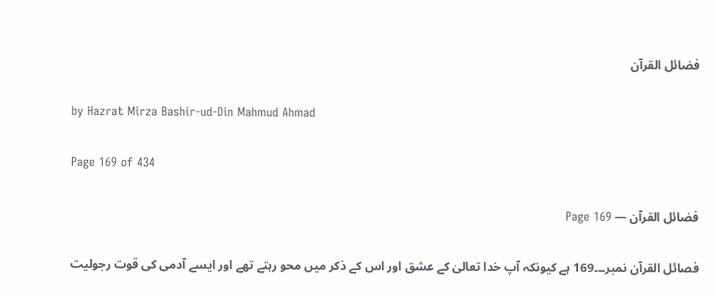فضائل القرآن

by Hazrat Mirza Bashir-ud-Din Mahmud Ahmad

Page 169 of 434

فضائل القرآن — Page 169

فصائل القرآن نمبر۔۔۔169 ہے کیونکہ آپ خدا تعالیٰ کے عشق اور اس کے ذکر میں محو رہتے تھے اور ایسے آدمی کی قوت رجولیت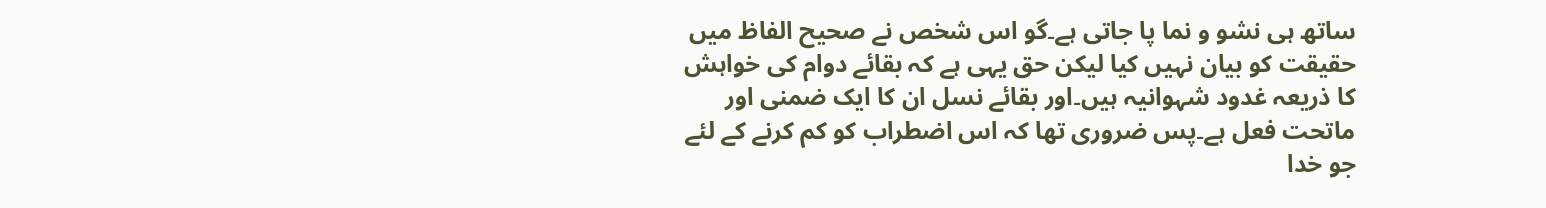ساتھ ہی نشو و نما پا جاتی ہے۔گو اس شخص نے صحیح الفاظ میں حقیقت کو بیان نہیں کیا لیکن حق یہی ہے کہ بقائے دوام کی خواہش کا ذریعہ غدود شہوانیہ ہیں۔اور بقائے نسل ان کا ایک ضمنی اور ماتحت فعل ہے۔پس ضروری تھا کہ اس اضطراب کو کم کرنے کے لئے جو خدا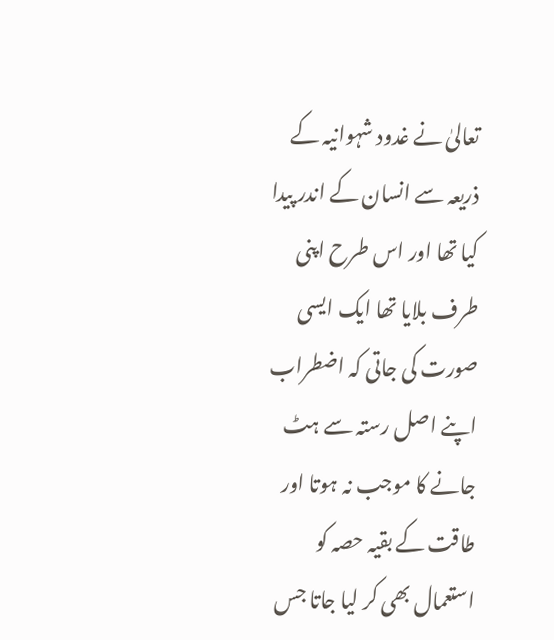تعالیٰ نے غدود شہوانیہ کے ذریعہ سے انسان کے اندر پیدا کیا تھا اور اس طرح اپنی طرف بلایا تھا ایک ایسی صورت کی جاتی کہ اضطراب اپنے اصل رستہ سے ہٹ جانے کا موجب نہ ہوتا اور طاقت کے بقیہ حصہ کو استعمال بھی کر لیا جاتا جس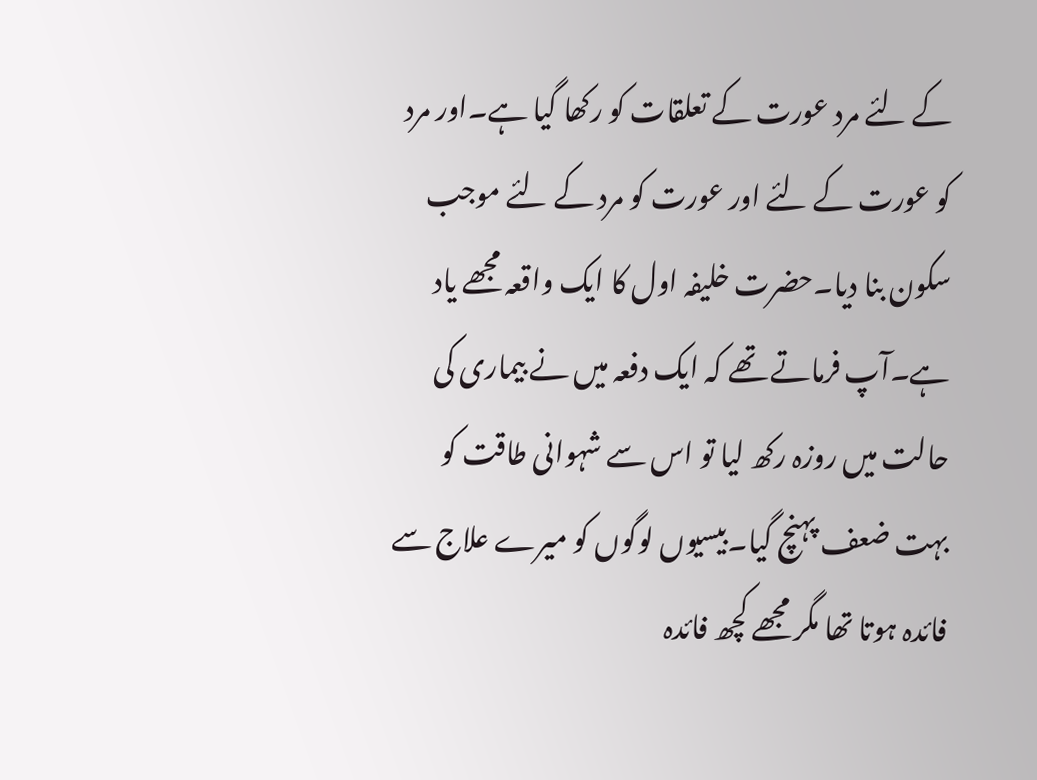کے لئے مرد عورت کے تعلقات کو رکھا گیا ہے۔اور مرد کو عورت کے لئے اور عورت کو مرد کے لئے موجب سکون بنا دیا۔حضرت خلیفہ اول کا ایک واقعہ مجھے یاد ہے۔آپ فرماتے تھے کہ ایک دفعہ میں نے بیماری کی حالت میں روزہ رکھ لیا تو اس سے شہوانی طاقت کو بہت ضعف پہنچ گیا۔بیسیوں لوگوں کو میرے علاج سے فائدہ ہوتا تھا مگر مجھے کچھ فائدہ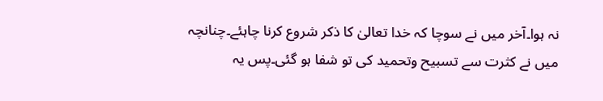نہ ہوا۔آخر میں نے سوچا کہ خدا تعالیٰ کا ذکر شروع کرنا چاہئے۔چنانچہ میں نے کثرت سے تسبیح وتحمید کی تو شفا ہو گئی۔پس یہ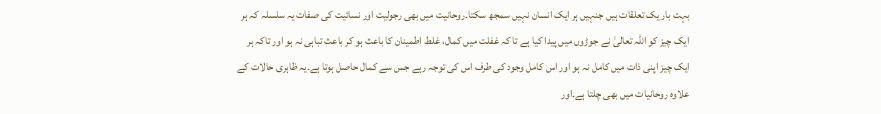بہت بار یک تعلقات ہیں جنہیں ہر ایک انسان نہیں سمجھ سکتا۔روحانیت میں بھی رجولیت اور نسائیت کی صفات یہ سلسلہ کہ ہر ایک چیز کو اللہ تعالیٰ نے جوڑوں میں پیدا کیا ہے تا کہ غفلت میں کمال، غلط اطمینان کا باعث ہو کر باعث تباہی نہ ہو اور تاکہ ہر ایک چیز اپنی ذات میں کامل نہ ہو اور اس کامل وجود کی طرف اس کی توجہ رہے جس سے کمال حاصل ہوتا ہے۔یہ ظاہری حالات کے علاوہ روحانیات میں بھی چلتا ہے۔اور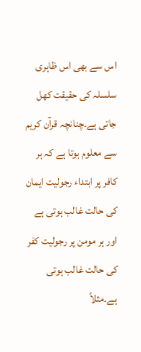اس سے بھی اس ظاہری سلسلہ کی حقیقت کھل جاتی ہے۔چنانچہ قرآن کریم سے معلوم ہوتا ہے کہ ہر کافر پر ابتداء رجولیت ایمان کی حالت غالب ہوتی ہے اور ہر مومن پر رجولیت کفر کی حالت غالب ہوتی ہے۔مثلاً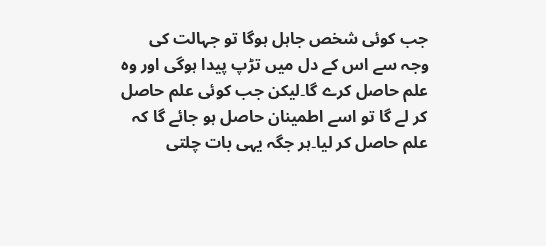جب کوئی شخص جاہل ہوگا تو جہالت کی وجہ سے اس کے دل میں تڑپ پیدا ہوگی اور وہ علم حاصل کرے گا۔لیکن جب کوئی علم حاصل کر لے گا تو اسے اطمینان حاصل ہو جائے گا کہ علم حاصل کر لیا۔ہر جگہ یہی بات چلتی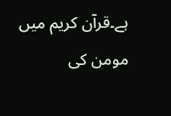ہے۔قرآن کریم میں مومن کی